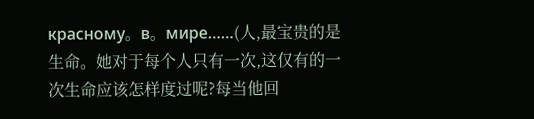красному。в。мире……(人,最宝贵的是生命。她对于每个人只有一次,这仅有的一次生命应该怎样度过呢?每当他回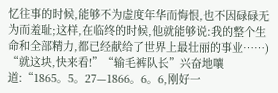忆往事的时候,能够不为虚度年华而悔恨,也不因碌碌无为而羞耻;这样,在临终的时候,他就能够说:我的整个生命和全部精力,都已经献给了世界上最壮丽的事业……)
“就这块,快来看!”“输毛裤队长”兴奋地嚷道:“1865。5。27—1866。6。6,刚好一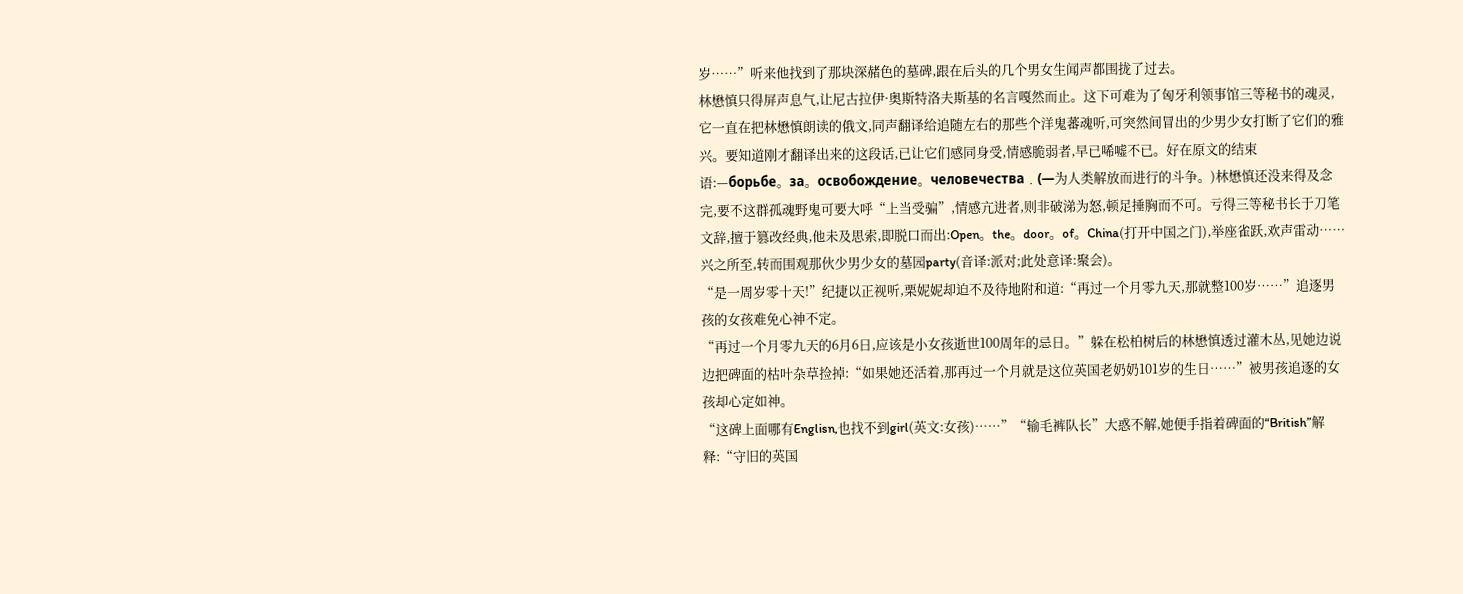岁……”听来他找到了那块深赭色的墓碑,跟在后头的几个男女生闻声都围拢了过去。
林懋慎只得屏声息气,让尼古拉伊·奥斯特洛夫斯基的名言嘎然而止。这下可难为了匈牙利领事馆三等秘书的魂灵,它一直在把林懋慎朗读的俄文,同声翻译给追随左右的那些个洋鬼蕃魂听,可突然间冒出的少男少女打断了它们的雅兴。要知道刚才翻译出来的这段话,已让它们感同身受,情感脆弱者,早已唏嘘不已。好在原文的结束语:—борьбе。за。освобождение。человечества﹒(—为人类解放而进行的斗争。)林懋慎还没来得及念完,要不这群孤魂野鬼可要大呼“上当受骗”,情感亢进者,则非破涕为怒,顿足捶胸而不可。亏得三等秘书长于刀笔文辞,擅于篡改经典,他未及思索,即脱口而出:Open。the。door。of。China(打开中国之门),举座雀跃,欢声雷动……兴之所至,转而围观那伙少男少女的墓园party(音译:派对;此处意译:聚会)。
“是一周岁零十天!”纪捷以正视听,栗妮妮却迫不及待地附和道:“再过一个月零九天,那就整100岁……”追逐男孩的女孩难免心神不定。
“再过一个月零九天的6月6日,应该是小女孩逝世100周年的忌日。”躲在松柏树后的林懋慎透过灌木丛,见她边说边把碑面的枯叶杂草捡掉:“如果她还活着,那再过一个月就是这位英国老奶奶101岁的生日……”被男孩追逐的女孩却心定如神。
“这碑上面哪有Englisn,也找不到girl(英文:女孩)……”“输毛裤队长”大惑不解,她便手指着碑面的“British”解释:“守旧的英国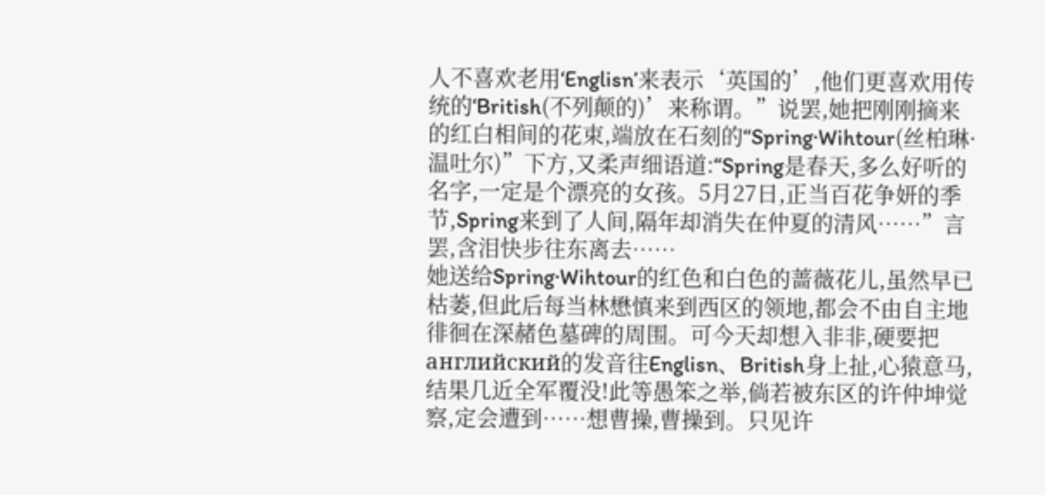人不喜欢老用‘Englisn’来表示‘英国的’,他们更喜欢用传统的‘British(不列颠的)’来称谓。”说罢,她把刚刚摘来的红白相间的花束,端放在石刻的“Spring·Wihtour(丝柏琳·温吐尔)”下方,又柔声细语道:“Spring是春天,多么好听的名字,一定是个漂亮的女孩。5月27日,正当百花争妍的季节,Spring来到了人间,隔年却消失在仲夏的清风……”言罢,含泪快步往东离去……
她送给Spring·Wihtour的红色和白色的蔷薇花儿,虽然早已枯萎,但此后每当林懋慎来到西区的领地,都会不由自主地徘徊在深赭色墓碑的周围。可今天却想入非非,硬要把английский的发音往Englisn、British身上扯,心猿意马,结果几近全军覆没!此等愚笨之举,倘若被东区的许仲坤觉察,定会遭到……想曹操,曹操到。只见许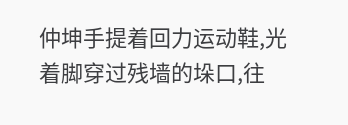仲坤手提着回力运动鞋,光着脚穿过残墙的垛口,往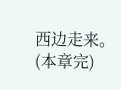西边走来。
(本章完)